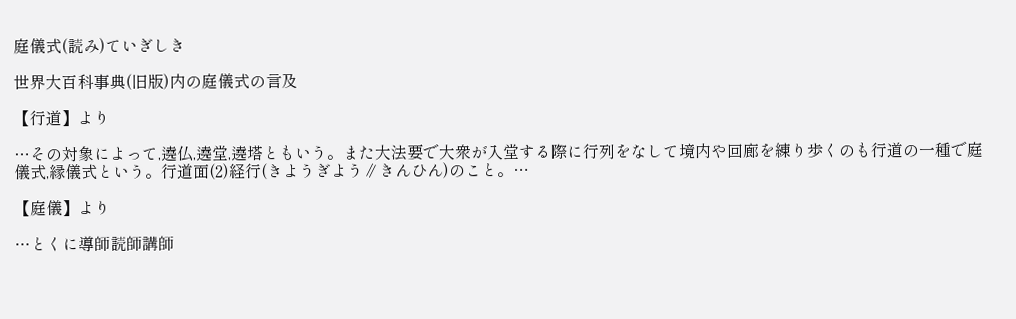庭儀式(読み)ていぎしき

世界大百科事典(旧版)内の庭儀式の言及

【行道】より

…その対象によって,遶仏,遶堂,遶塔ともいう。また大法要で大衆が入堂する際に行列をなして境内や回廊を練り歩くのも行道の一種で庭儀式,縁儀式という。行道面(2)経行(きようぎよう∥きんひん)のこと。…

【庭儀】より

…とくに導師読師講師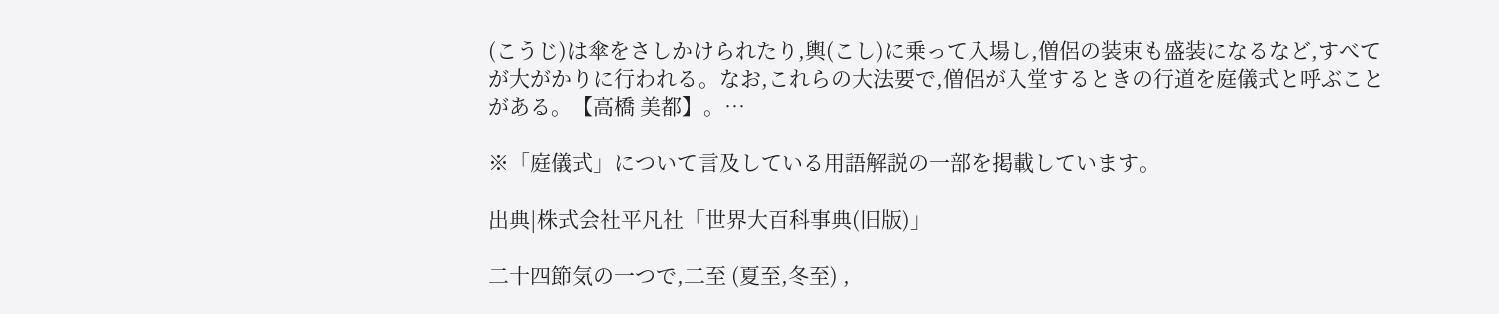(こうじ)は傘をさしかけられたり,輿(こし)に乗って入場し,僧侶の装束も盛装になるなど,すべてが大がかりに行われる。なお,これらの大法要で,僧侶が入堂するときの行道を庭儀式と呼ぶことがある。【高橋 美都】。…

※「庭儀式」について言及している用語解説の一部を掲載しています。

出典|株式会社平凡社「世界大百科事典(旧版)」

二十四節気の一つで,二至 (夏至,冬至) ,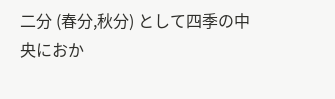二分 (春分,秋分) として四季の中央におか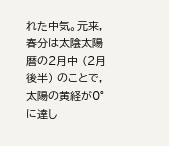れた中気。元来,春分は太陰太陽暦の2月中 (2月後半) のことで,太陽の黄経が0°に達し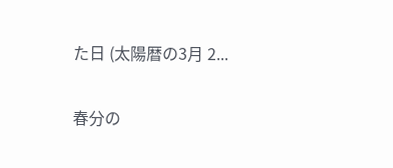た日 (太陽暦の3月 2...

春分の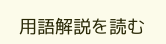用語解説を読む